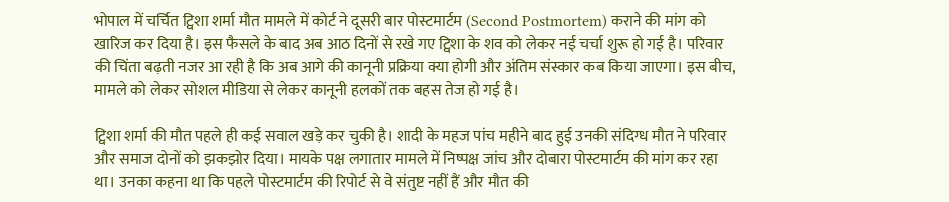भोपाल में चर्चित ट्विशा शर्मा मौत मामले में कोर्ट ने दूसरी बार पोस्टमार्टम (Second Postmortem) कराने की मांग को खारिज कर दिया है। इस फैसले के बाद अब आठ दिनों से रखे गए ट्विशा के शव को लेकर नई चर्चा शुरू हो गई है। परिवार की चिंता बढ़ती नजर आ रही है कि अब आगे की कानूनी प्रक्रिया क्या होगी और अंतिम संस्कार कब किया जाएगा। इस बीच, मामले को लेकर सोशल मीडिया से लेकर कानूनी हलकों तक बहस तेज हो गई है।

ट्विशा शर्मा की मौत पहले ही कई सवाल खड़े कर चुकी है। शादी के महज पांच महीने बाद हुई उनकी संदिग्ध मौत ने परिवार और समाज दोनों को झकझोर दिया। मायके पक्ष लगातार मामले में निष्पक्ष जांच और दोबारा पोस्टमार्टम की मांग कर रहा था। उनका कहना था कि पहले पोस्टमार्टम की रिपोर्ट से वे संतुष्ट नहीं हैं और मौत की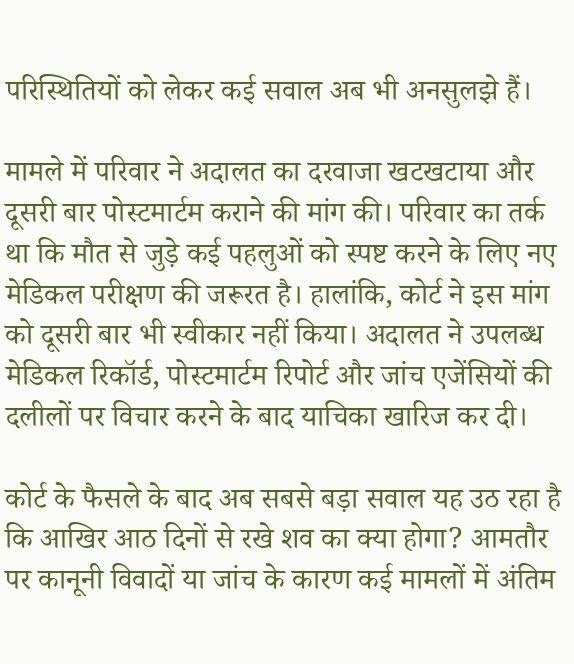परिस्थितियों को लेकर कई सवाल अब भी अनसुलझे हैं।

मामले में परिवार ने अदालत का दरवाजा खटखटाया और दूसरी बार पोस्टमार्टम कराने की मांग की। परिवार का तर्क था कि मौत से जुड़े कई पहलुओं को स्पष्ट करने के लिए नए मेडिकल परीक्षण की जरूरत है। हालांकि, कोर्ट ने इस मांग को दूसरी बार भी स्वीकार नहीं किया। अदालत ने उपलब्ध मेडिकल रिकॉर्ड, पोस्टमार्टम रिपोर्ट और जांच एजेंसियों की दलीलों पर विचार करने के बाद याचिका खारिज कर दी।

कोर्ट के फैसले के बाद अब सबसे बड़ा सवाल यह उठ रहा है कि आखिर आठ दिनों से रखे शव का क्या होगा? आमतौर पर कानूनी विवादों या जांच के कारण कई मामलों में अंतिम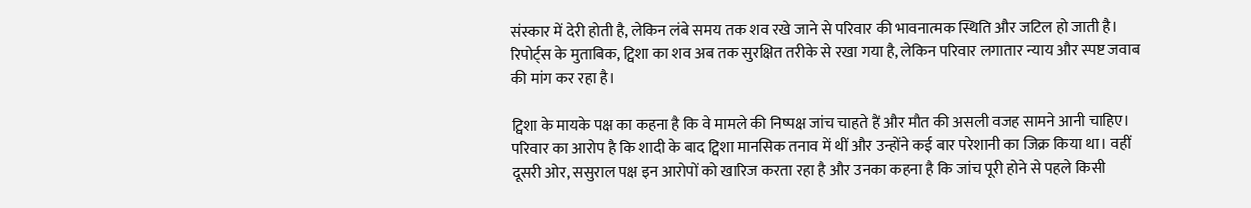संस्कार में देरी होती है, लेकिन लंबे समय तक शव रखे जाने से परिवार की भावनात्मक स्थिति और जटिल हो जाती है। रिपोर्ट्स के मुताबिक, ट्विशा का शव अब तक सुरक्षित तरीके से रखा गया है, लेकिन परिवार लगातार न्याय और स्पष्ट जवाब की मांग कर रहा है।

ट्विशा के मायके पक्ष का कहना है कि वे मामले की निष्पक्ष जांच चाहते हैं और मौत की असली वजह सामने आनी चाहिए। परिवार का आरोप है कि शादी के बाद ट्विशा मानसिक तनाव में थीं और उन्होंने कई बार परेशानी का जिक्र किया था। वहीं दूसरी ओर, ससुराल पक्ष इन आरोपों को खारिज करता रहा है और उनका कहना है कि जांच पूरी होने से पहले किसी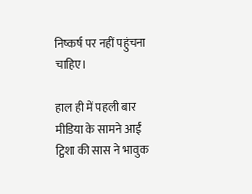निष्कर्ष पर नहीं पहुंचना चाहिए।

हाल ही में पहली बार मीडिया के सामने आईं ट्विशा की सास ने भावुक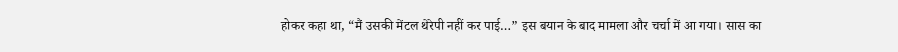होकर कहा था, “मैं उसकी मेंटल थेरेपी नहीं कर पाई…” इस बयान के बाद मामला और चर्चा में आ गया। सास का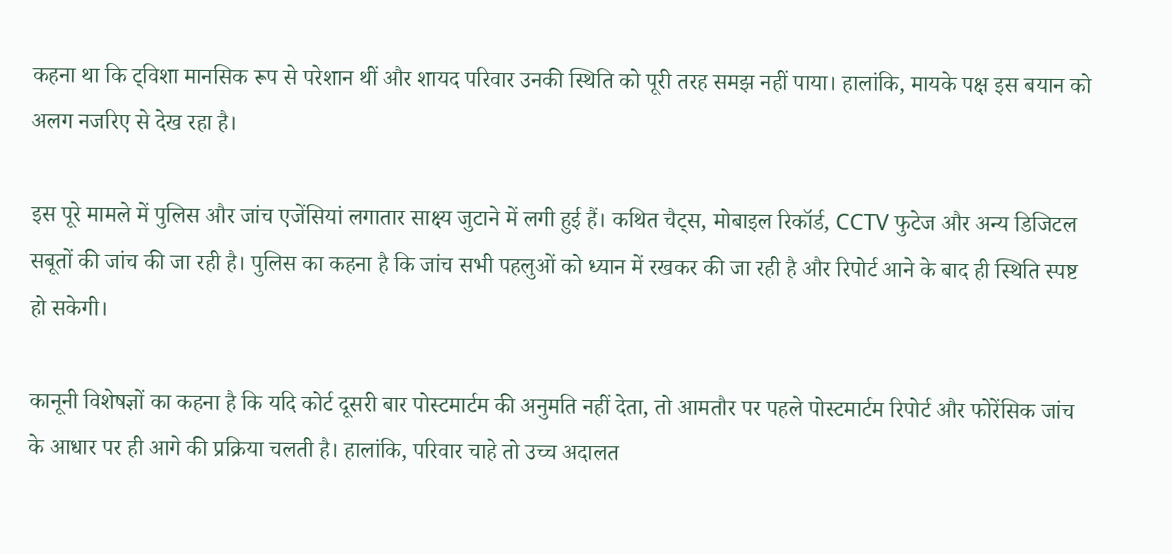कहना था कि ट्विशा मानसिक रूप से परेशान थीं और शायद परिवार उनकी स्थिति को पूरी तरह समझ नहीं पाया। हालांकि, मायके पक्ष इस बयान को अलग नजरिए से देख रहा है।

इस पूरे मामले में पुलिस और जांच एजेंसियां लगातार साक्ष्य जुटाने में लगी हुई हैं। कथित चैट्स, मोबाइल रिकॉर्ड, CCTV फुटेज और अन्य डिजिटल सबूतों की जांच की जा रही है। पुलिस का कहना है कि जांच सभी पहलुओं को ध्यान में रखकर की जा रही है और रिपोर्ट आने के बाद ही स्थिति स्पष्ट हो सकेगी।

कानूनी विशेषज्ञों का कहना है कि यदि कोर्ट दूसरी बार पोस्टमार्टम की अनुमति नहीं देता, तो आमतौर पर पहले पोस्टमार्टम रिपोर्ट और फोरेंसिक जांच के आधार पर ही आगे की प्रक्रिया चलती है। हालांकि, परिवार चाहे तो उच्च अदालत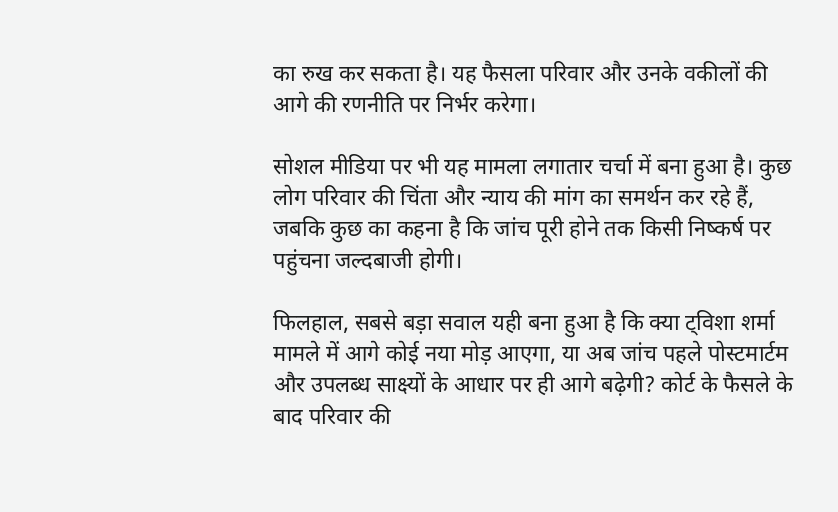का रुख कर सकता है। यह फैसला परिवार और उनके वकीलों की आगे की रणनीति पर निर्भर करेगा।

सोशल मीडिया पर भी यह मामला लगातार चर्चा में बना हुआ है। कुछ लोग परिवार की चिंता और न्याय की मांग का समर्थन कर रहे हैं, जबकि कुछ का कहना है कि जांच पूरी होने तक किसी निष्कर्ष पर पहुंचना जल्दबाजी होगी।

फिलहाल, सबसे बड़ा सवाल यही बना हुआ है कि क्या ट्विशा शर्मा मामले में आगे कोई नया मोड़ आएगा, या अब जांच पहले पोस्टमार्टम और उपलब्ध साक्ष्यों के आधार पर ही आगे बढ़ेगी? कोर्ट के फैसले के बाद परिवार की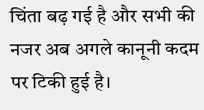चिंता बढ़ गई है और सभी की नजर अब अगले कानूनी कदम पर टिकी हुई है।